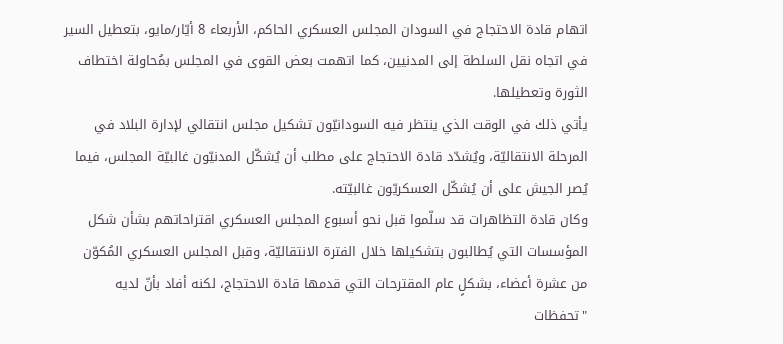اتهام قادة الاحتجاج في السودان المجلس العسكري الحاكم، الأربعاء 8 أيّار/مايو، بتعطيل السير في اتجاه نقل السلطة إلى المدنيين، كما اتهمت بعض القوى في المجلس بمُحاولة اختطاف الثورة وتعطيلها.
يأتي ذلك في الوقت الذي ينتظر فيه السودانيّون تشكيل مجلس انتقالي لإدارة البلاد في المرحلة الانتقاليّة، ويُشدّد قادة الاحتجاج على مطلب أن يُشكّل المدنيّون غالبيّة المجلس، فيما يُصر الجيش على أن يُشكّل العسكريّون غالبيّته.
وكان قادة التظاهرات قد سلّموا قبل نحو أسبوع المجلس العسكري اقتراحاتهم بشأن شكل المؤسسات التي يُطالبون بتشكيلها خلال الفترة الانتقاليّة، وقبل المجلس العسكري المُكوّن من عشرة أعضاء، بشكلٍ عام المقترحات التي قدمها قادة الاحتجاج، لكنه أفاد بأنّ لديه "تحفظات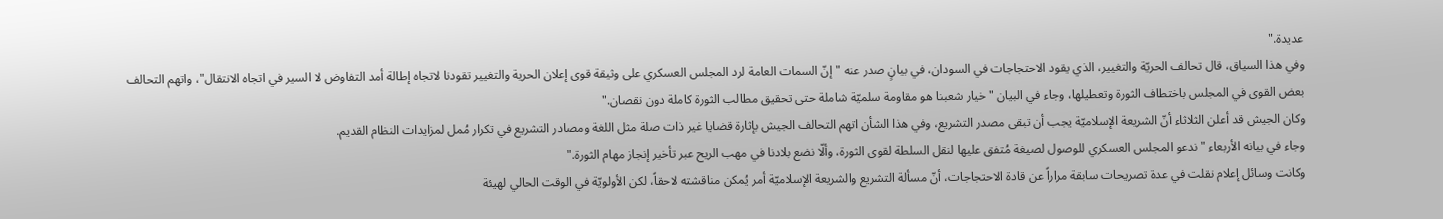عديدة."
وفي هذا السياق، قال تحالف الحريّة والتغيير، الذي يقود الاحتجاجات في السودان، في بيانٍ صدر عنه "إنّ السمات العامة لرد المجلس العسكري على وثيقة قوى إعلان الحرية والتغيير تقودنا لاتجاه إطالة أمد التفاوض لا السير في اتجاه الانتقال"، واتهم التحالف بعض القوى في المجلس باختطاف الثورة وتعطيلها، وجاء في البيان "خيار شعبنا هو مقاومة سلميّة شاملة حتى تحقيق مطالب الثورة كاملة دون نقصان."
وكان الجيش قد أعلن الثلاثاء أنّ الشريعة الإسلاميّة يجب أن تبقى مصدر التشريع، وفي هذا الشأن اتهم التحالف الجيش بإثارة قضايا غير ذات صلة مثل اللغة ومصادر التشريع في تكرار مُمل لمزايدات النظام القديم.
وجاء في بيانه الأربعاء "ندعو المجلس العسكري للوصول لصيغة مُتفق عليها لنقل السلطة لقوى الثورة، وألّا نضع بلادنا في مهب الريح عبر تأخير إنجاز مهام الثورة."
وكانت وسائل إعلام نقلت في عدة تصريحات سابقة مراراً عن قادة الاحتجاجات، أنّ مسألة التشريع والشريعة الإسلاميّة أمر يُمكن مناقشته لاحقاً، لكن الأولويّة في الوقت الحالي لهيئة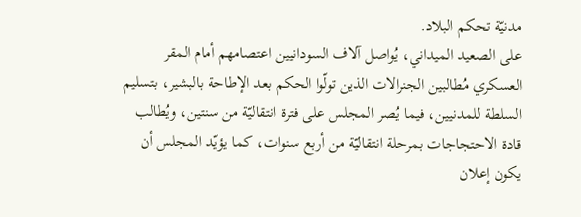مدنيّة تحكم البلاد.
على الصعيد الميداني، يُواصل آلاف السودانيين اعتصامهم أمام المقر العسكري مُطالبين الجنرالات الذين تولّوا الحكم بعد الإطاحة بالبشير، بتسليم السلطة للمدنيين، فيما يُصر المجلس على فترة انتقاليّة من سنتين، ويُطالب قادة الاحتجاجات بمرحلة انتقاليّة من أربع سنوات، كما يؤيّد المجلس أن يكون إعلان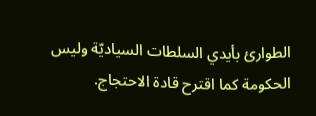الطوارئ بأيدي السلطات السياديّة وليس الحكومة كما اقترح قادة الاحتجاج.